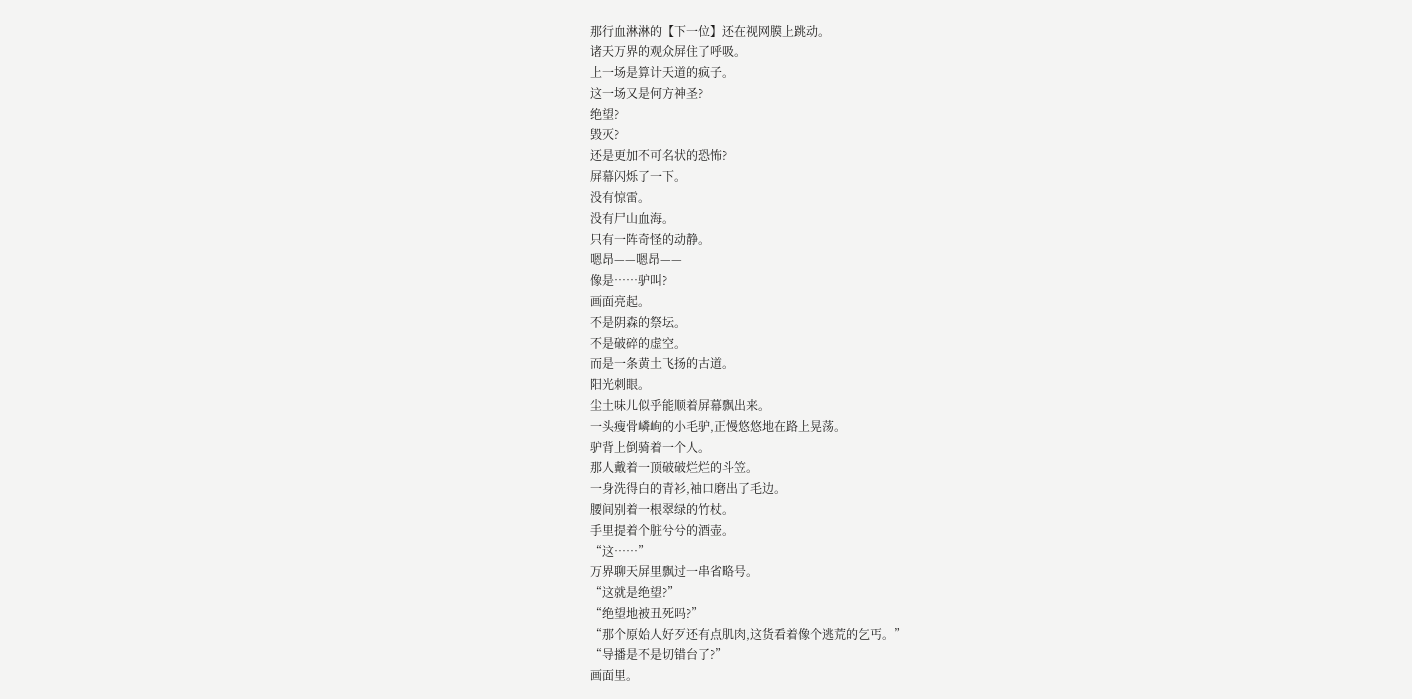那行血淋淋的【下一位】还在视网膜上跳动。
诸天万界的观众屏住了呼吸。
上一场是算计天道的疯子。
这一场又是何方神圣?
绝望?
毁灭?
还是更加不可名状的恐怖?
屏幕闪烁了一下。
没有惊雷。
没有尸山血海。
只有一阵奇怪的动静。
嗯昂——嗯昂——
像是……驴叫?
画面亮起。
不是阴森的祭坛。
不是破碎的虚空。
而是一条黄土飞扬的古道。
阳光刺眼。
尘土味儿似乎能顺着屏幕飘出来。
一头瘦骨嶙峋的小毛驴,正慢悠悠地在路上晃荡。
驴背上倒骑着一个人。
那人戴着一顶破破烂烂的斗笠。
一身洗得白的青衫,袖口磨出了毛边。
腰间别着一根翠绿的竹杖。
手里提着个脏兮兮的酒壶。
“这……”
万界聊天屏里飘过一串省略号。
“这就是绝望?”
“绝望地被丑死吗?”
“那个原始人好歹还有点肌肉,这货看着像个逃荒的乞丐。”
“导播是不是切错台了?”
画面里。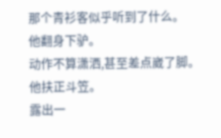那个青衫客似乎听到了什么。
他翻身下驴。
动作不算潇洒,甚至差点崴了脚。
他扶正斗笠。
露出一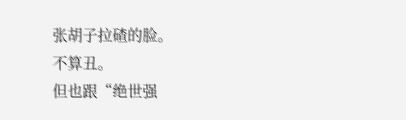张胡子拉碴的脸。
不算丑。
但也跟“绝世强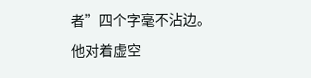者”四个字毫不沾边。
他对着虚空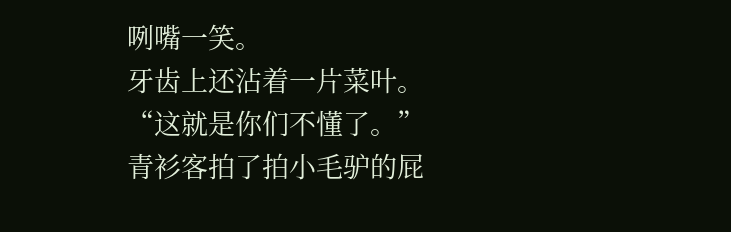咧嘴一笑。
牙齿上还沾着一片菜叶。
“这就是你们不懂了。”
青衫客拍了拍小毛驴的屁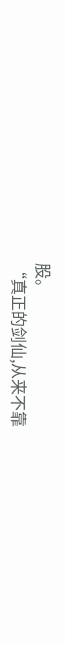股。
“真正的剑仙,从来不靠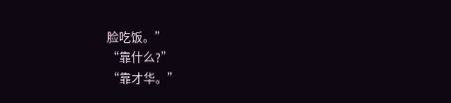脸吃饭。”
“靠什么?”
“靠才华。”